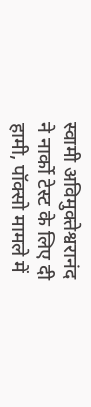स्वामी अविमुक्तेश्वरानंद ने नार्को टेस्ट के लिए दी हामी, पॉक्सो मामले में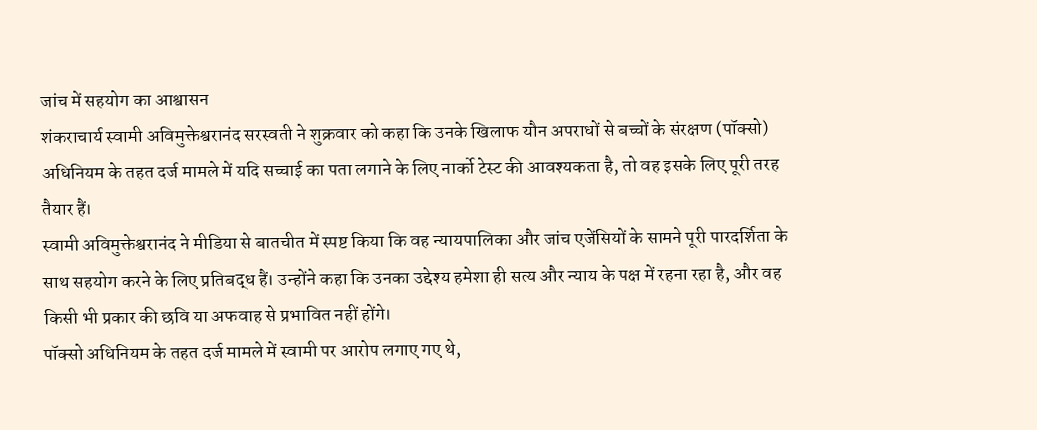जांच में सहयोग का आश्वासन
शंकराचार्य स्वामी अविमुक्तेश्वरानंद सरस्वती ने शुक्रवार को कहा कि उनके खिलाफ यौन अपराधों से बच्चों के संरक्षण (पॉक्सो) अधिनियम के तहत दर्ज मामले में यदि सच्चाई का पता लगाने के लिए नार्को टेस्ट की आवश्यकता है, तो वह इसके लिए पूरी तरह तैयार हैं।
स्वामी अविमुक्तेश्वरानंद ने मीडिया से बातचीत में स्पष्ट किया कि वह न्यायपालिका और जांच एजेंसियों के सामने पूरी पारदर्शिता के साथ सहयोग करने के लिए प्रतिबद्ध हैं। उन्होंने कहा कि उनका उद्देश्य हमेशा ही सत्य और न्याय के पक्ष में रहना रहा है, और वह किसी भी प्रकार की छवि या अफवाह से प्रभावित नहीं होंगे।
पॉक्सो अधिनियम के तहत दर्ज मामले में स्वामी पर आरोप लगाए गए थे,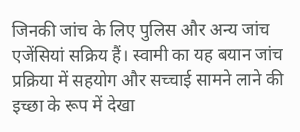जिनकी जांच के लिए पुलिस और अन्य जांच एजेंसियां सक्रिय हैं। स्वामी का यह बयान जांच प्रक्रिया में सहयोग और सच्चाई सामने लाने की इच्छा के रूप में देखा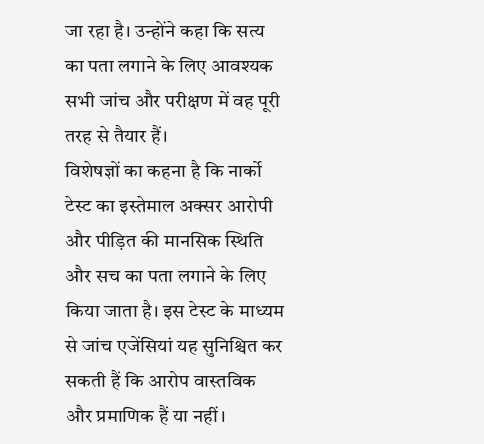जा रहा है। उन्होंने कहा कि सत्य का पता लगाने के लिए आवश्यक सभी जांच और परीक्षण में वह पूरी तरह से तैयार हैं।
विशेषज्ञों का कहना है कि नार्को टेस्ट का इस्तेमाल अक्सर आरोपी और पीड़ित की मानसिक स्थिति और सच का पता लगाने के लिए किया जाता है। इस टेस्ट के माध्यम से जांच एजेंसियां यह सुनिश्चित कर सकती हैं कि आरोप वास्तविक और प्रमाणिक हैं या नहीं।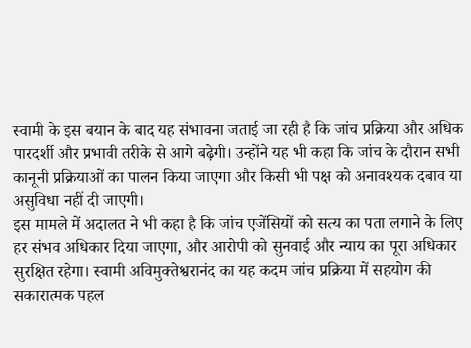स्वामी के इस बयान के बाद यह संभावना जताई जा रही है कि जांच प्रक्रिया और अधिक पारदर्शी और प्रभावी तरीके से आगे बढ़ेगी। उन्होंने यह भी कहा कि जांच के दौरान सभी कानूनी प्रक्रियाओं का पालन किया जाएगा और किसी भी पक्ष को अनावश्यक दबाव या असुविधा नहीं दी जाएगी।
इस मामले में अदालत ने भी कहा है कि जांच एजेंसियों को सत्य का पता लगाने के लिए हर संभव अधिकार दिया जाएगा, और आरोपी को सुनवाई और न्याय का पूरा अधिकार सुरक्षित रहेगा। स्वामी अविमुक्तेश्वरानंद का यह कदम जांच प्रक्रिया में सहयोग की सकारात्मक पहल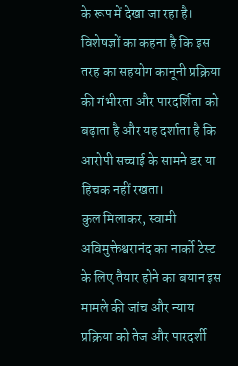के रूप में देखा जा रहा है।
विशेषज्ञों का कहना है कि इस तरह का सहयोग कानूनी प्रक्रिया की गंभीरता और पारदर्शिता को बढ़ाता है और यह दर्शाता है कि आरोपी सच्चाई के सामने डर या हिचक नहीं रखता।
कुल मिलाकर, स्वामी अविमुक्तेश्वरानंद का नार्को टेस्ट के लिए तैयार होने का बयान इस मामले की जांच और न्याय प्रक्रिया को तेज और पारदर्शी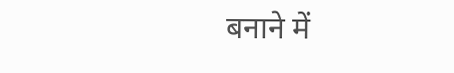बनाने में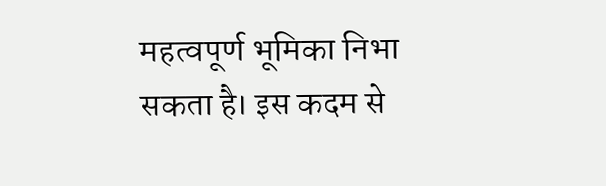महत्वपूर्ण भूमिका निभा सकता है। इस कदम से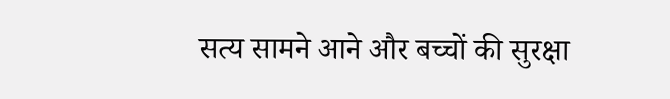सत्य सामने आने और बच्चों की सुरक्षा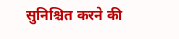सुनिश्चित करने की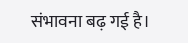संभावना बढ़ गई है।